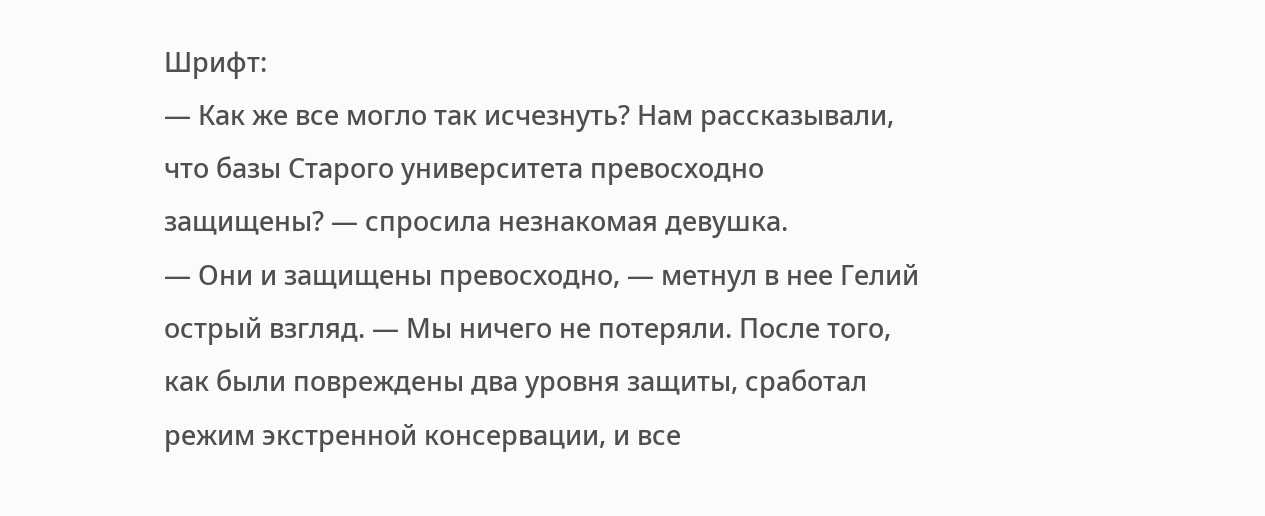Шрифт:
— Как же все могло так исчезнуть? Нам рассказывали, что базы Старого университета превосходно защищены? — спросила незнакомая девушка.
— Они и защищены превосходно, — метнул в нее Гелий острый взгляд. — Мы ничего не потеряли. После того, как были повреждены два уровня защиты, сработал режим экстренной консервации, и все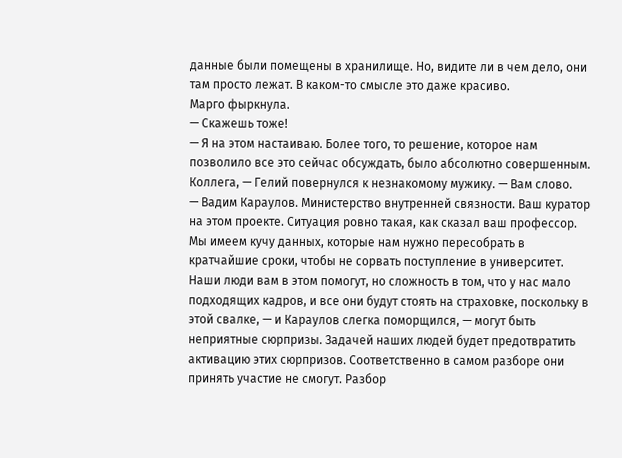данные были помещены в хранилище. Но, видите ли в чем дело, они там просто лежат. В каком-то смысле это даже красиво.
Марго фыркнула.
— Скажешь тоже!
— Я на этом настаиваю. Более того, то решение, которое нам позволило все это сейчас обсуждать, было абсолютно совершенным. Коллега, — Гелий повернулся к незнакомому мужику. — Вам слово.
— Вадим Караулов. Министерство внутренней связности. Ваш куратор на этом проекте. Ситуация ровно такая, как сказал ваш профессор. Мы имеем кучу данных, которые нам нужно пересобрать в кратчайшие сроки, чтобы не сорвать поступление в университет. Наши люди вам в этом помогут, но сложность в том, что у нас мало подходящих кадров, и все они будут стоять на страховке, поскольку в этой свалке, — и Караулов слегка поморщился, — могут быть неприятные сюрпризы. Задачей наших людей будет предотвратить активацию этих сюрпризов. Соответственно в самом разборе они принять участие не смогут. Разбор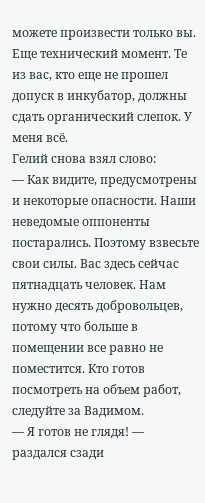можете произвести только вы. Еще технический момент. Те из вас, кто еще не прошел допуск в инкубатор, должны сдать органический слепок. У меня всё.
Гелий снова взял слово:
— Как видите, предусмотрены и некоторые опасности. Наши неведомые оппоненты постарались. Поэтому взвесьте свои силы. Вас здесь сейчас пятнадцать человек. Нам нужно десять добровольцев, потому что больше в помещении все равно не поместится. Кто готов посмотреть на объем работ, следуйте за Вадимом.
— Я готов не глядя! — раздался сзади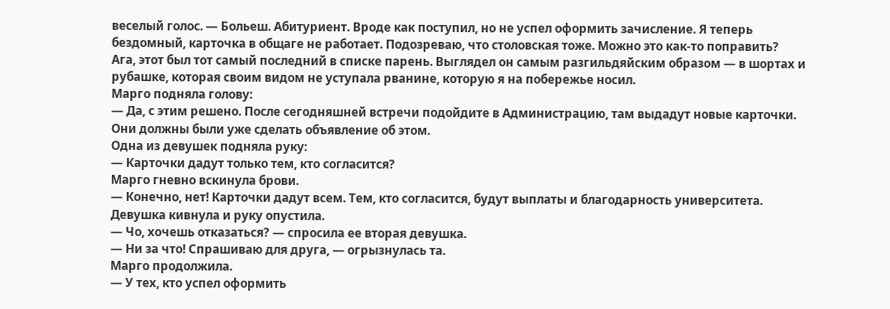веселый голос. — Больеш. Абитуриент. Вроде как поступил, но не успел оформить зачисление. Я теперь бездомный, карточка в общаге не работает. Подозреваю, что столовская тоже. Можно это как-то поправить?
Ага, этот был тот самый последний в списке парень. Выглядел он самым разгильдяйским образом — в шортах и рубашке, которая своим видом не уступала рванине, которую я на побережье носил.
Марго подняла голову:
— Да, с этим решено. После сегодняшней встречи подойдите в Администрацию, там выдадут новые карточки. Они должны были уже сделать объявление об этом.
Одна из девушек подняла руку:
— Карточки дадут только тем, кто согласится?
Марго гневно вскинула брови.
— Конечно, нет! Карточки дадут всем. Тем, кто согласится, будут выплаты и благодарность университета.
Девушка кивнула и руку опустила.
— Чо, хочешь отказаться? — спросила ее вторая девушка.
— Ни за что! Спрашиваю для друга, — огрызнулась та.
Марго продолжила.
— У тех, кто успел оформить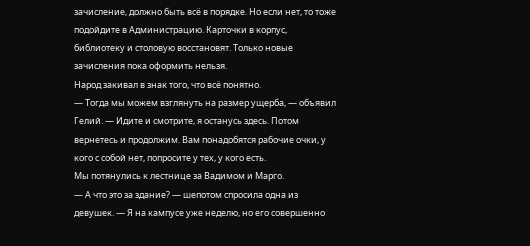зачисление, должно быть всё в порядке. Но если нет, то тоже подойдите в Администрацию. Карточки в корпус, библиотеку и столовую восстановят. Только новые зачисления пока оформить нельзя.
Народ закивал в знак того, что всё понятно.
— Тогда мы можем взглянуть на размер ущерба, — объявил Гелий. — Идите и смотрите, я останусь здесь. Потом вернетесь и продолжим. Вам понадобятся рабочие очки, у кого с собой нет, попросите у тех, у кого есть.
Мы потянулись к лестнице за Вадимом и Марго.
— А что это за здание? — шепотом спросила одна из девушек. — Я на кампусе уже неделю, но его совершенно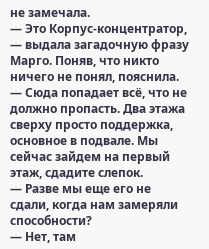не замечала.
— Это Корпус-концентратор, — выдала загадочную фразу Марго. Поняв, что никто ничего не понял, пояснила. — Сюда попадает всё, что не должно пропасть. Два этажа сверху просто поддержка, основное в подвале. Мы сейчас зайдем на первый этаж, сдадите слепок.
— Разве мы еще его не сдали, когда нам замеряли способности?
— Нет, там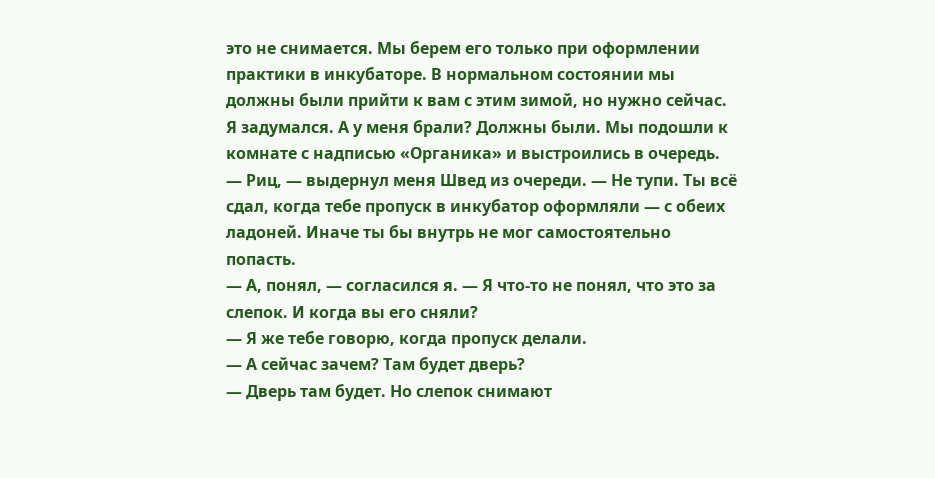это не снимается. Мы берем его только при оформлении практики в инкубаторе. В нормальном состоянии мы должны были прийти к вам с этим зимой, но нужно сейчас.
Я задумался. А у меня брали? Должны были. Мы подошли к комнате с надписью «Органика» и выстроились в очередь.
— Риц, — выдернул меня Швед из очереди. — Не тупи. Ты всё сдал, когда тебе пропуск в инкубатор оформляли — с обеих ладоней. Иначе ты бы внутрь не мог самостоятельно попасть.
— А, понял, — согласился я. — Я что-то не понял, что это за слепок. И когда вы его сняли?
— Я же тебе говорю, когда пропуск делали.
— А сейчас зачем? Там будет дверь?
— Дверь там будет. Но слепок снимают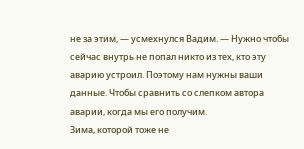не за этим, — усмехнулся Вадим. — Нужно чтобы сейчас внутрь не попал никто из тех, кто эту аварию устроил. Поэтому нам нужны ваши данные. Чтобы сравнить со слепком автора аварии, когда мы его получим.
Зима, которой тоже не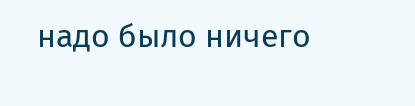надо было ничего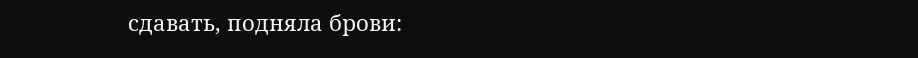сдавать, подняла брови: